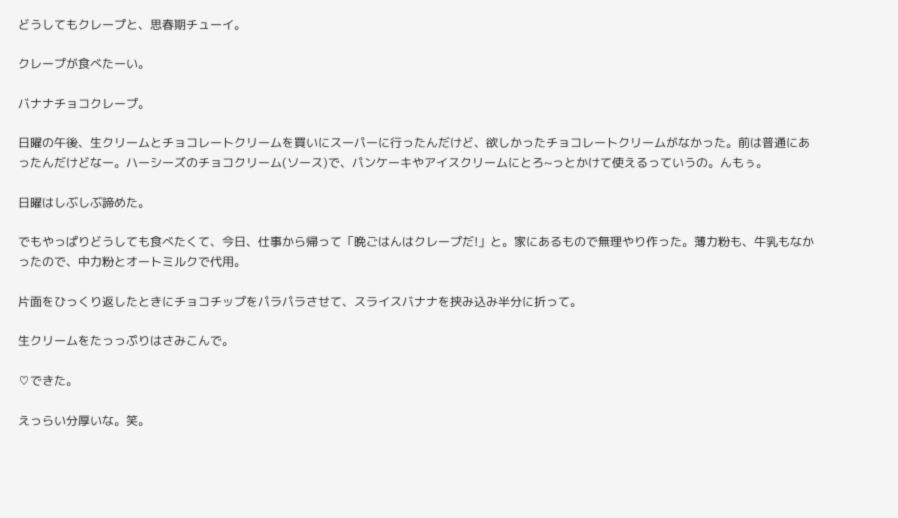どうしてもクレープと、思春期チューイ。

クレープが食べたーい。

バナナチョコクレープ。

日曜の午後、生クリームとチョコレートクリームを買いにスーパーに行ったんだけど、欲しかったチョコレートクリームがなかった。前は普通にあったんだけどなー。ハーシーズのチョコクリーム(ソース)で、パンケーキやアイスクリームにとろ~っとかけて使えるっていうの。んもぅ。

日曜はしぶしぶ諦めた。

でもやっぱりどうしても食べたくて、今日、仕事から帰って「晩ごはんはクレープだ!」と。家にあるもので無理やり作った。薄力粉も、牛乳もなかったので、中力粉とオートミルクで代用。

片面をひっくり返したときにチョコチップをパラパラさせて、スライスバナナを挟み込み半分に折って。

生クリームをたっっぷりはさみこんで。

♡できた。

えっらい分厚いな。笑。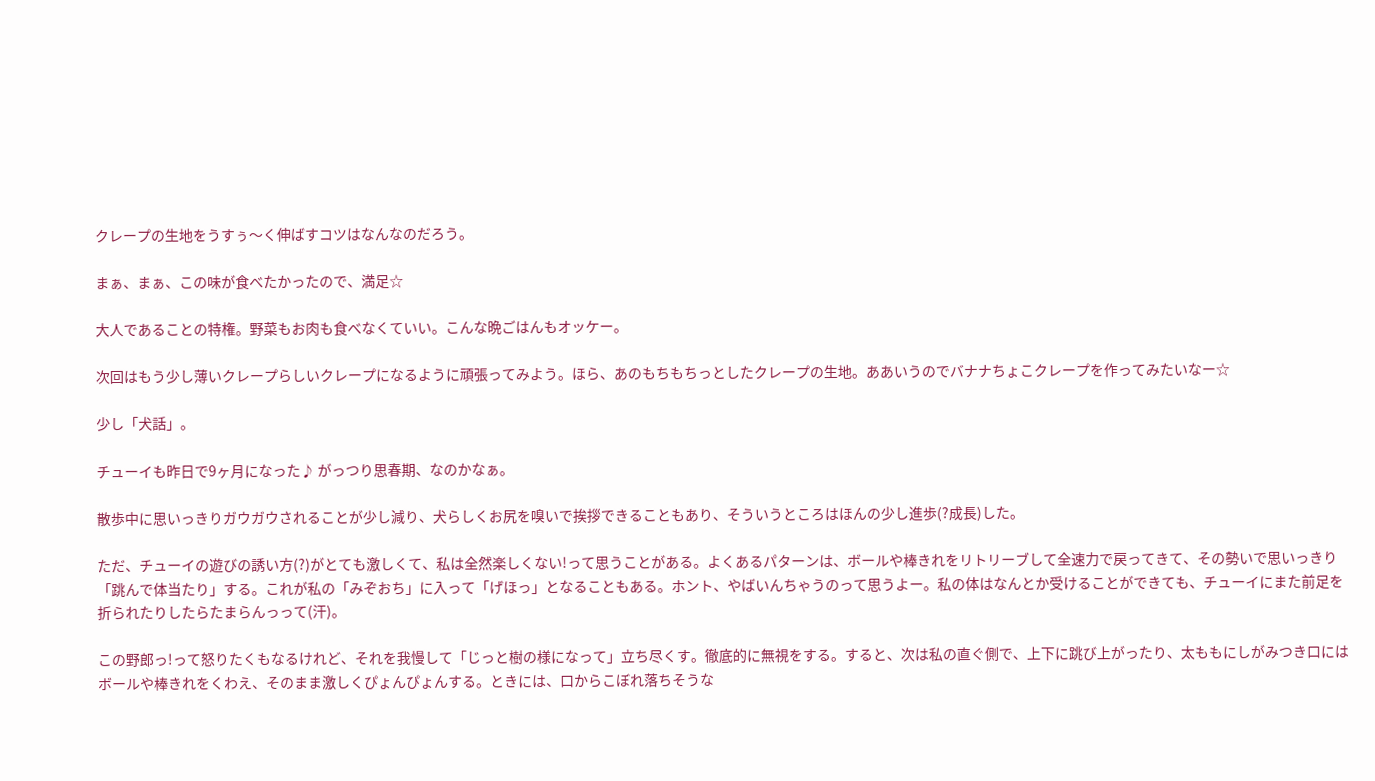クレープの生地をうすぅ〜く伸ばすコツはなんなのだろう。

まぁ、まぁ、この味が食べたかったので、満足☆

大人であることの特権。野菜もお肉も食べなくていい。こんな晩ごはんもオッケー。

次回はもう少し薄いクレープらしいクレープになるように頑張ってみよう。ほら、あのもちもちっとしたクレープの生地。ああいうのでバナナちょこクレープを作ってみたいなー☆

少し「犬話」。

チューイも昨日で9ヶ月になった♪ がっつり思春期、なのかなぁ。

散歩中に思いっきりガウガウされることが少し減り、犬らしくお尻を嗅いで挨拶できることもあり、そういうところはほんの少し進歩(?成長)した。

ただ、チューイの遊びの誘い方(?)がとても激しくて、私は全然楽しくない!って思うことがある。よくあるパターンは、ボールや棒きれをリトリーブして全速力で戻ってきて、その勢いで思いっきり「跳んで体当たり」する。これが私の「みぞおち」に入って「げほっ」となることもある。ホント、やばいんちゃうのって思うよー。私の体はなんとか受けることができても、チューイにまた前足を折られたりしたらたまらんっって(汗)。

この野郎っ!って怒りたくもなるけれど、それを我慢して「じっと樹の様になって」立ち尽くす。徹底的に無視をする。すると、次は私の直ぐ側で、上下に跳び上がったり、太ももにしがみつき口にはボールや棒きれをくわえ、そのまま激しくぴょんぴょんする。ときには、口からこぼれ落ちそうな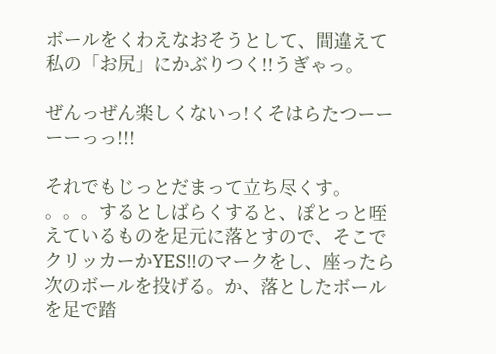ボールをくわえなおそうとして、間違えて私の「お尻」にかぶりつく!!うぎゃっ。

ぜんっぜん楽しくないっ!くそはらたつーーーーっっ!!!

それでもじっとだまって立ち尽くす。 。。。するとしばらくすると、ぽとっと咥えているものを足元に落とすので、そこでクリッカーかYES!!のマークをし、座ったら次のボールを投げる。か、落としたボールを足で踏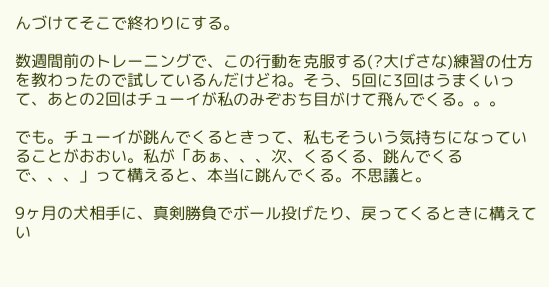んづけてそこで終わりにする。

数週間前のトレーニングで、この行動を克服する(?大げさな)練習の仕方を教わったので試しているんだけどね。そう、5回に3回はうまくいって、あとの2回はチューイが私のみぞおち目がけて飛んでくる。。。

でも。チューイが跳んでくるときって、私もそういう気持ちになっていることがおおい。私が「あぁ、、、次、くるくる、跳んでくるで、、、」って構えると、本当に跳んでくる。不思議と。

9ヶ月の犬相手に、真剣勝負でボール投げたり、戻ってくるときに構えてい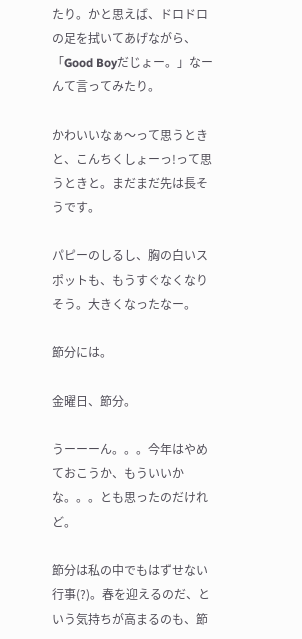たり。かと思えば、ドロドロの足を拭いてあげながら、「Good Boyだじょー。」なーんて言ってみたり。

かわいいなぁ〜って思うときと、こんちくしょーっ!って思うときと。まだまだ先は長そうです。

パピーのしるし、胸の白いスポットも、もうすぐなくなりそう。大きくなったなー。

節分には。

金曜日、節分。

うーーーん。。。今年はやめておこうか、もういいかな。。。とも思ったのだけれど。

節分は私の中でもはずせない行事(?)。春を迎えるのだ、という気持ちが高まるのも、節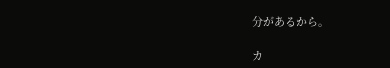分があるから。

カ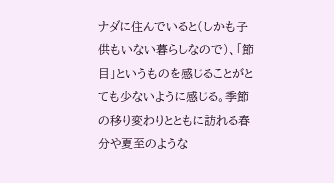ナダに住んでいると(しかも子供もいない暮らしなので)、「節目」というものを感じることがとても少ないように感じる。季節の移り変わりとともに訪れる春分や夏至のような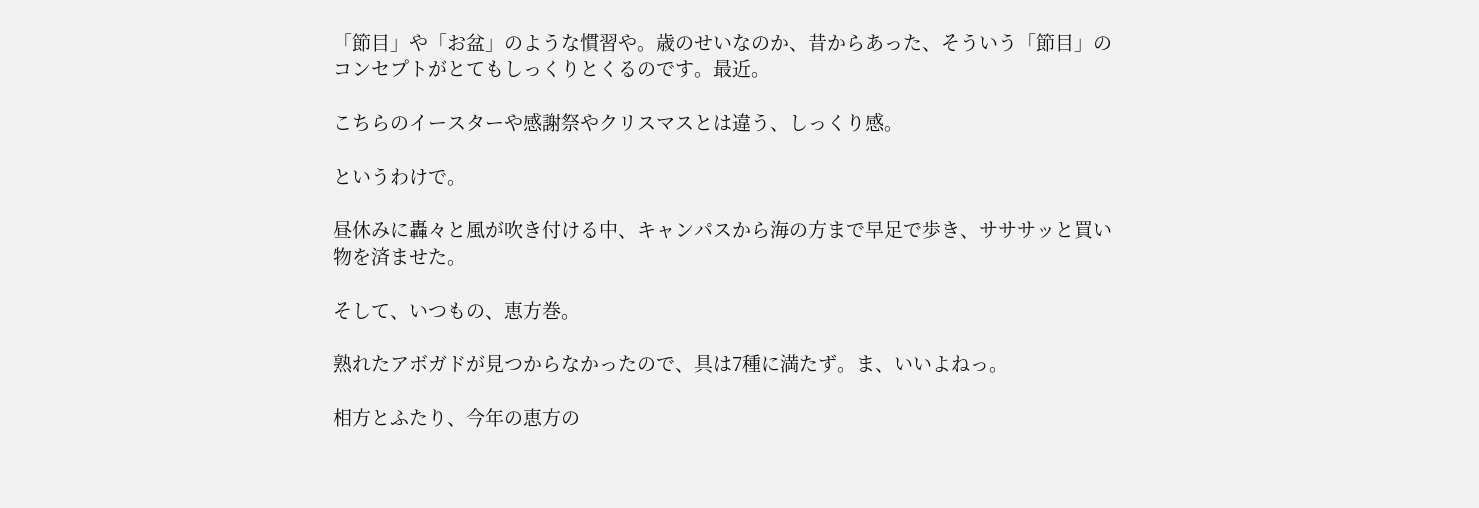「節目」や「お盆」のような慣習や。歳のせいなのか、昔からあった、そういう「節目」のコンセプトがとてもしっくりとくるのです。最近。

こちらのイースターや感謝祭やクリスマスとは違う、しっくり感。

というわけで。

昼休みに轟々と風が吹き付ける中、キャンパスから海の方まで早足で歩き、サササッと買い物を済ませた。

そして、いつもの、恵方巻。

熟れたアボガドが見つからなかったので、具は7種に満たず。ま、いいよねっ。

相方とふたり、今年の恵方の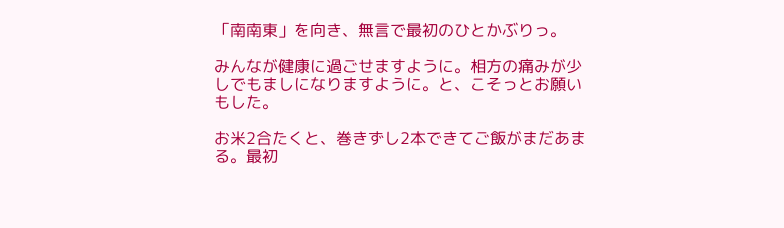「南南東」を向き、無言で最初のひとかぶりっ。

みんなが健康に過ごせますように。相方の痛みが少しでもましになりますように。と、こそっとお願いもした。

お米2合たくと、巻きずし2本できてご飯がまだあまる。最初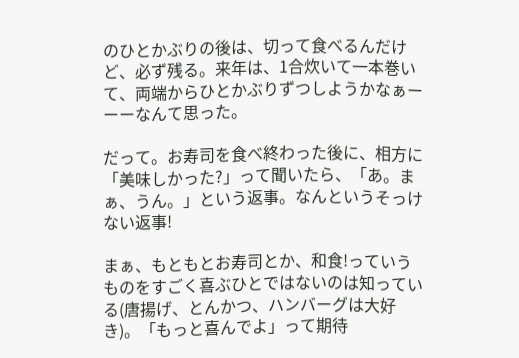のひとかぶりの後は、切って食べるんだけど、必ず残る。来年は、1合炊いて一本巻いて、両端からひとかぶりずつしようかなぁーーーなんて思った。

だって。お寿司を食べ終わった後に、相方に「美味しかった?」って聞いたら、「あ。まぁ、うん。」という返事。なんというそっけない返事!

まぁ、もともとお寿司とか、和食!っていうものをすごく喜ぶひとではないのは知っている(唐揚げ、とんかつ、ハンバーグは大好き)。「もっと喜んでよ」って期待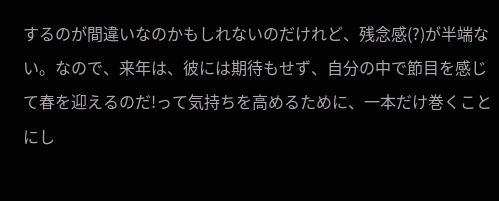するのが間違いなのかもしれないのだけれど、残念感(?)が半端ない。なので、来年は、彼には期待もせず、自分の中で節目を感じて春を迎えるのだ!って気持ちを高めるために、一本だけ巻くことにし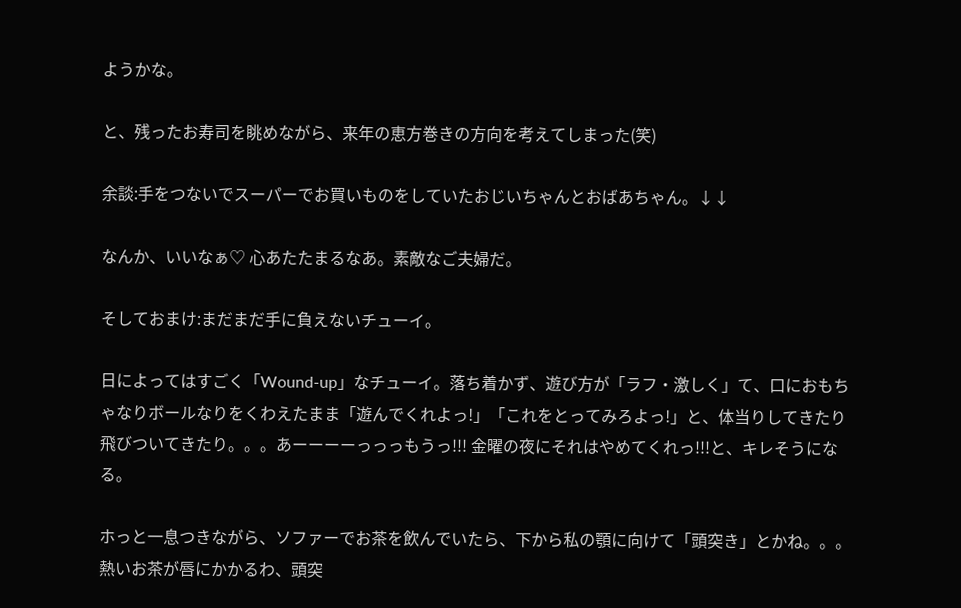ようかな。

と、残ったお寿司を眺めながら、来年の恵方巻きの方向を考えてしまった(笑)

余談:手をつないでスーパーでお買いものをしていたおじいちゃんとおばあちゃん。↓↓

なんか、いいなぁ♡ 心あたたまるなあ。素敵なご夫婦だ。

そしておまけ:まだまだ手に負えないチューイ。

日によってはすごく「Wound-up」なチューイ。落ち着かず、遊び方が「ラフ・激しく」て、口におもちゃなりボールなりをくわえたまま「遊んでくれよっ!」「これをとってみろよっ!」と、体当りしてきたり飛びついてきたり。。。あーーーーっっっもうっ!!! 金曜の夜にそれはやめてくれっ!!!と、キレそうになる。

ホっと一息つきながら、ソファーでお茶を飲んでいたら、下から私の顎に向けて「頭突き」とかね。。。熱いお茶が唇にかかるわ、頭突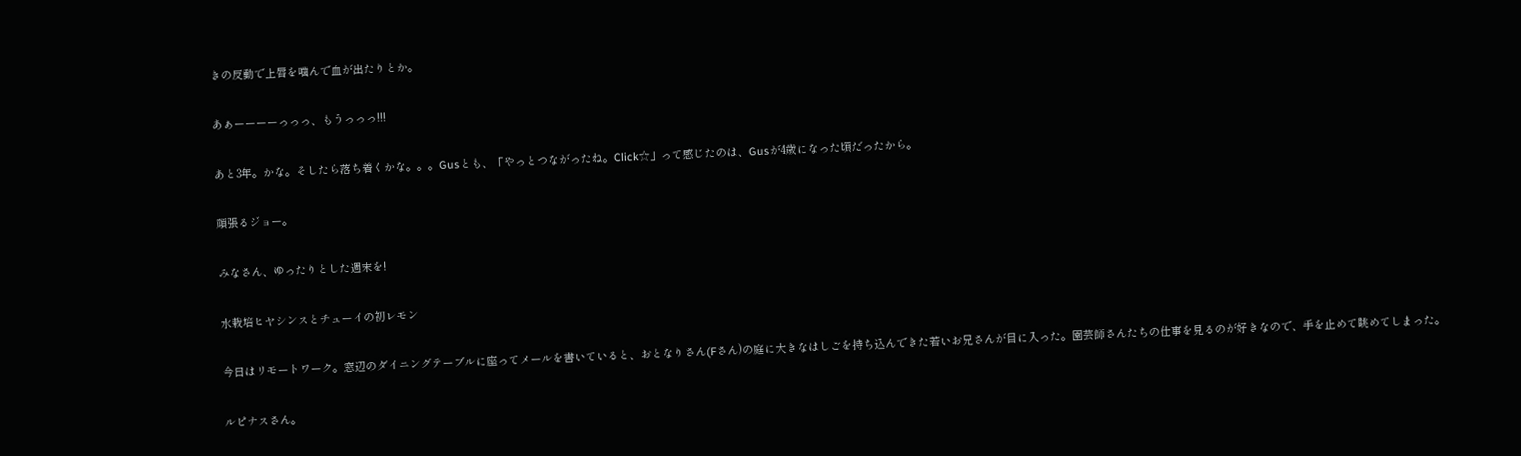きの反動で上唇を噛んで血が出たりとか。

あぁーーーーっっっ、もうっっっ!!!

あと3年。かな。そしたら落ち着くかな。。。Gusとも、「やっとつながったね。Click☆」って感じたのは、Gusが4歳になった頃だったから。

頑張るジョー。

みなさん、ゆったりとした週末を!

水栽培ヒヤシンスとチューイの初レモン

今日はリモートワーク。窓辺のダイニングテーブルに座ってメールを書いていると、おとなりさん(Fさん)の庭に大きなはしごを持ち込んできた若いお兄さんが目に入った。園芸師さんたちの仕事を見るのが好きなので、手を止めて眺めてしまった。

ルピナスさん。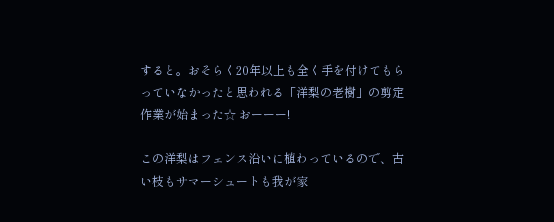すると。おそらく20年以上も全く手を付けてもらっていなかったと思われる「洋梨の老樹」の剪定作業が始まった☆ おーーー!

この洋梨はフェンス沿いに植わっているので、古い枝もサマーシュートも我が家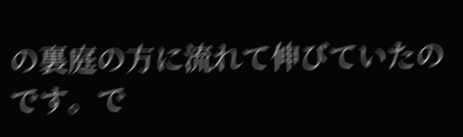の裏庭の方に流れて伸びていたのです。で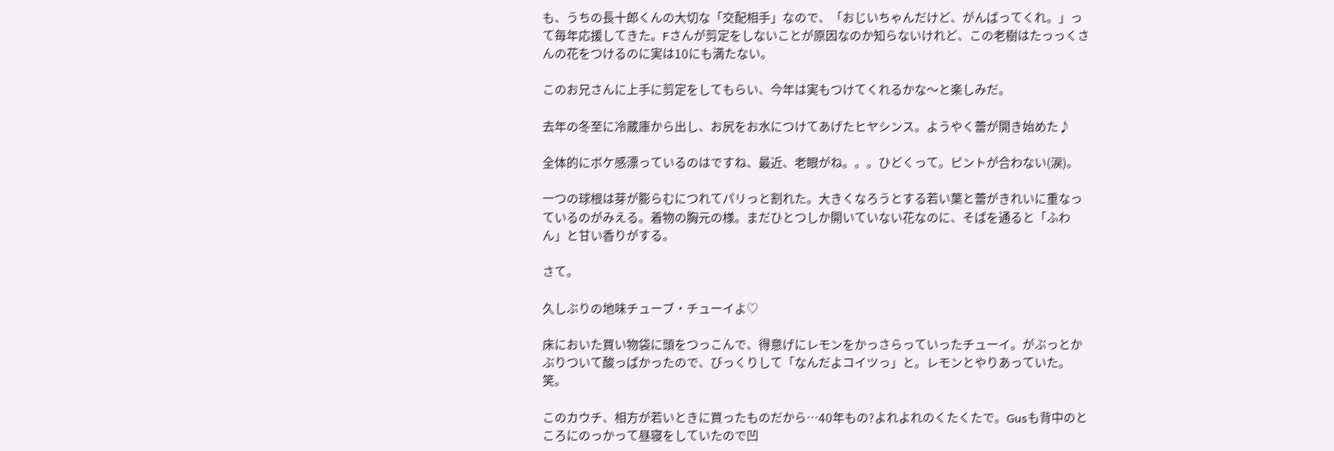も、うちの長十郎くんの大切な「交配相手」なので、「おじいちゃんだけど、がんばってくれ。」って毎年応援してきた。Fさんが剪定をしないことが原因なのか知らないけれど、この老樹はたっっくさんの花をつけるのに実は10にも満たない。

このお兄さんに上手に剪定をしてもらい、今年は実もつけてくれるかな〜と楽しみだ。

去年の冬至に冷蔵庫から出し、お尻をお水につけてあげたヒヤシンス。ようやく蕾が開き始めた♪

全体的にボケ感漂っているのはですね、最近、老眼がね。。。ひどくって。ピントが合わない(涙)。

一つの球根は芽が膨らむにつれてパリっと割れた。大きくなろうとする若い葉と蕾がきれいに重なっているのがみえる。着物の胸元の様。まだひとつしか開いていない花なのに、そばを通ると「ふわん」と甘い香りがする。

さて。

久しぶりの地味チューブ・チューイよ♡

床においた買い物袋に頭をつっこんで、得意げにレモンをかっさらっていったチューイ。がぶっとかぶりついて酸っぱかったので、びっくりして「なんだよコイツっ」と。レモンとやりあっていた。笑。

このカウチ、相方が若いときに買ったものだから…40年もの?よれよれのくたくたで。Gusも背中のところにのっかって昼寝をしていたので凹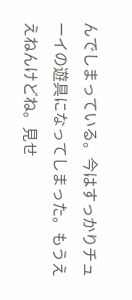んでしまっている。今はすっかりチューイの遊具になってしまった。もうええねんけどね。見せ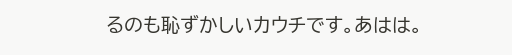るのも恥ずかしいカウチです。あはは。